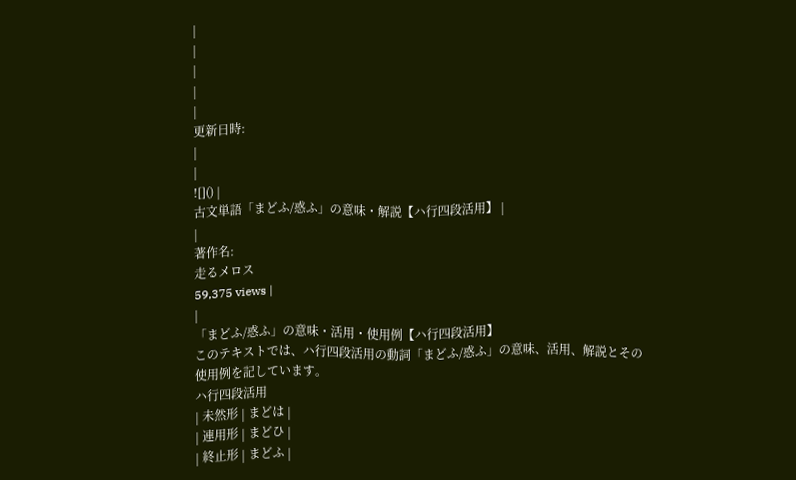|
|
|
|
|
更新日時:
|
|
![]() |
古文単語「まどふ/惑ふ」の意味・解説【ハ行四段活用】 |
|
著作名:
走るメロス
59,375 views |
|
「まどふ/惑ふ」の意味・活用・使用例【ハ行四段活用】
このテキストでは、ハ行四段活用の動詞「まどふ/惑ふ」の意味、活用、解説とその使用例を記しています。
ハ行四段活用
| 未然形 | まどは |
| 連用形 | まどひ |
| 終止形 | まどふ |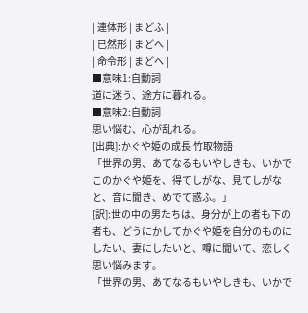| 連体形 | まどふ |
| 已然形 | まどへ |
| 命令形 | まどへ |
■意味1:自動詞
道に迷う、途方に暮れる。
■意味2:自動詞
思い悩む、心が乱れる。
[出典]:かぐや姫の成長 竹取物語
「世界の男、あてなるもいやしきも、いかでこのかぐや姫を、得てしがな、見てしがなと、音に聞き、めでて惑ふ。」
[訳]:世の中の男たちは、身分が上の者も下の者も、どうにかしてかぐや姫を自分のものにしたい、妻にしたいと、噂に聞いて、恋しく思い悩みます。
「世界の男、あてなるもいやしきも、いかで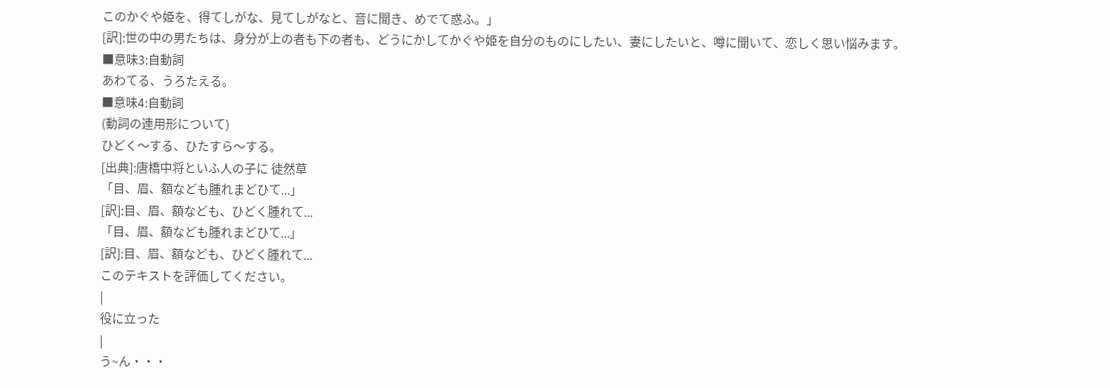このかぐや姫を、得てしがな、見てしがなと、音に聞き、めでて惑ふ。」
[訳]:世の中の男たちは、身分が上の者も下の者も、どうにかしてかぐや姫を自分のものにしたい、妻にしたいと、噂に聞いて、恋しく思い悩みます。
■意味3:自動詞
あわてる、うろたえる。
■意味4:自動詞
(動詞の連用形について)
ひどく〜する、ひたすら〜する。
[出典]:唐橋中将といふ人の子に 徒然草
「目、眉、額なども腫れまどひて...」
[訳]:目、眉、額なども、ひどく腫れて...
「目、眉、額なども腫れまどひて...」
[訳]:目、眉、額なども、ひどく腫れて...
このテキストを評価してください。
|
役に立った
|
う~ん・・・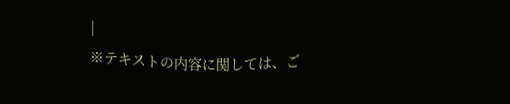|
※テキストの内容に関しては、ご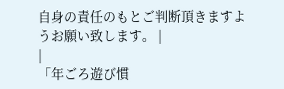自身の責任のもとご判断頂きますようお願い致します。 |
|
「年ごろ遊び慣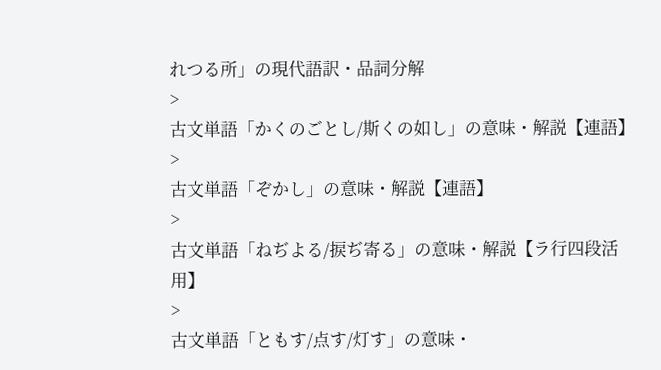れつる所」の現代語訳・品詞分解
>
古文単語「かくのごとし/斯くの如し」の意味・解説【連語】
>
古文単語「ぞかし」の意味・解説【連語】
>
古文単語「ねぢよる/捩ぢ寄る」の意味・解説【ラ行四段活用】
>
古文単語「ともす/点す/灯す」の意味・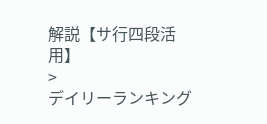解説【サ行四段活用】
>
デイリーランキング